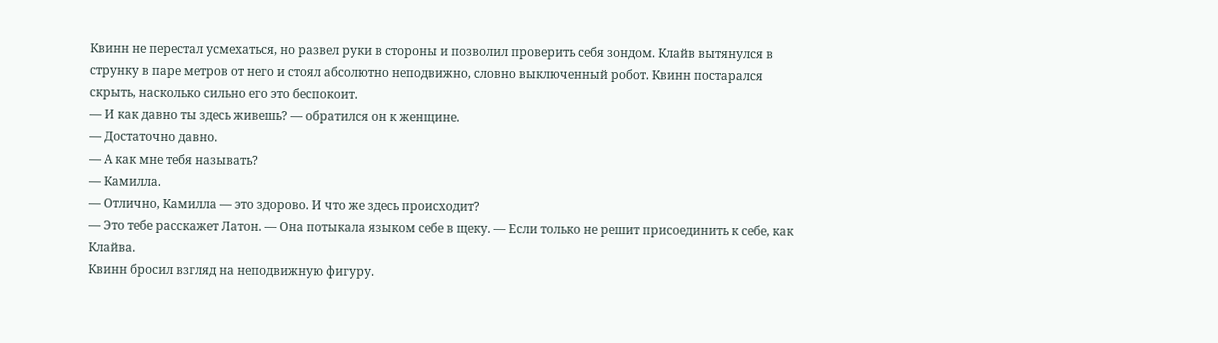Квинн не перестал усмехаться, но развел руки в стороны и позволил проверить себя зондом. Клайв вытянулся в струнку в паре метров от него и стоял абсолютно неподвижно, словно выключенный робот. Квинн постарался скрыть, насколько сильно его это беспокоит.
— И как давно ты здесь живешь? — обратился он к женщине.
— Достаточно давно.
— А как мне тебя называть?
— Камилла.
— Отлично, Камилла — это здорово. И что же здесь происходит?
— Это тебе расскажет Латон. — Она потыкала языком себе в щеку. — Если только не решит присоединить к себе, как Клайва.
Квинн бросил взгляд на неподвижную фигуру.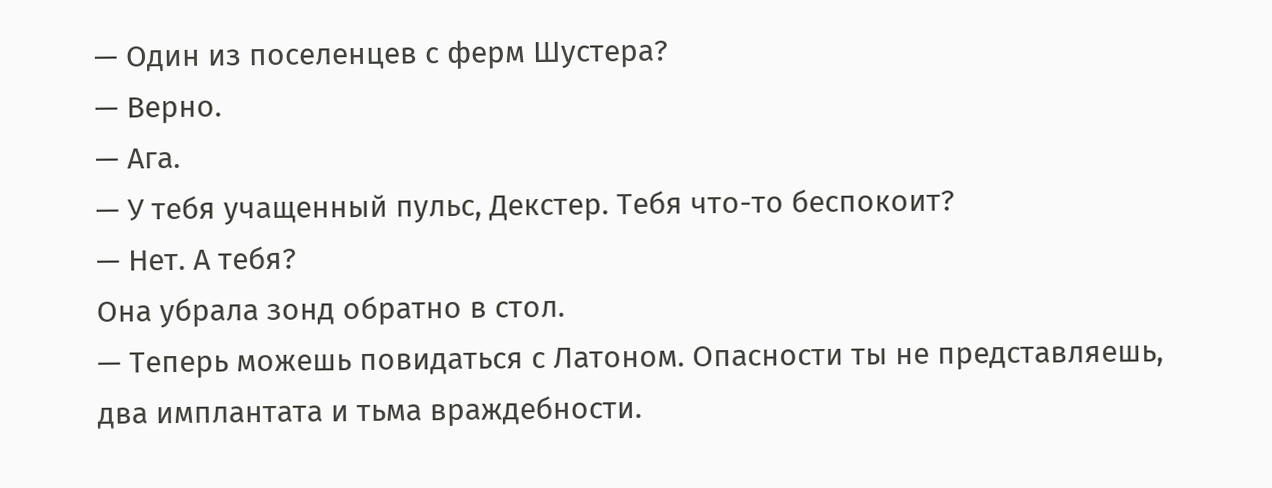— Один из поселенцев с ферм Шустера?
— Верно.
— Ага.
— У тебя учащенный пульс, Декстер. Тебя что-то беспокоит?
— Нет. А тебя?
Она убрала зонд обратно в стол.
— Теперь можешь повидаться с Латоном. Опасности ты не представляешь, два имплантата и тьма враждебности.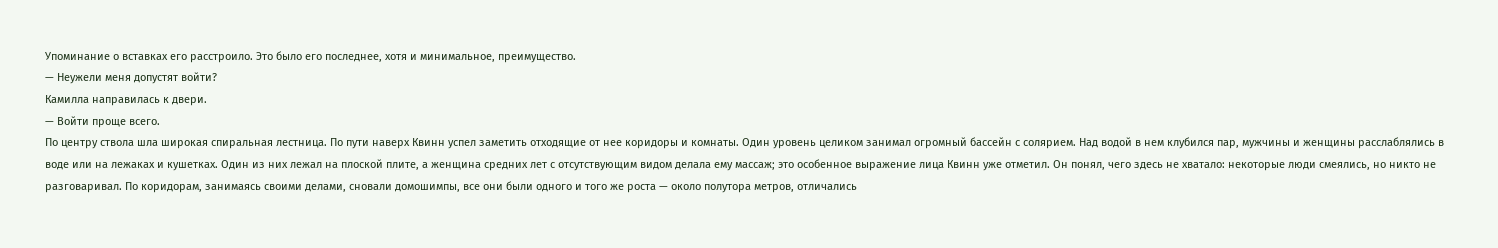Упоминание о вставках его расстроило. Это было его последнее, хотя и минимальное, преимущество.
— Неужели меня допустят войти?
Камилла направилась к двери.
— Войти проще всего.
По центру ствола шла широкая спиральная лестница. По пути наверх Квинн успел заметить отходящие от нее коридоры и комнаты. Один уровень целиком занимал огромный бассейн с солярием. Над водой в нем клубился пар, мужчины и женщины расслаблялись в воде или на лежаках и кушетках. Один из них лежал на плоской плите, а женщина средних лет с отсутствующим видом делала ему массаж; это особенное выражение лица Квинн уже отметил. Он понял, чего здесь не хватало: некоторые люди смеялись, но никто не разговаривал. По коридорам, занимаясь своими делами, сновали домошимпы, все они были одного и того же роста — около полутора метров, отличались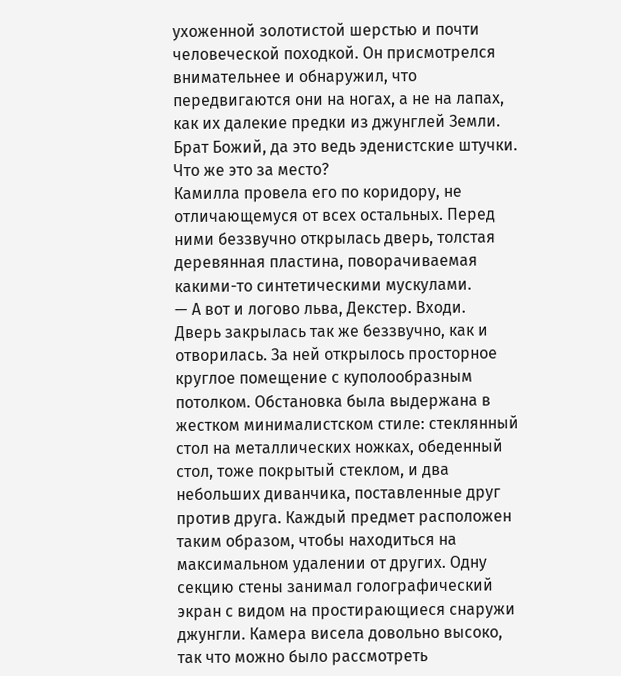ухоженной золотистой шерстью и почти человеческой походкой. Он присмотрелся внимательнее и обнаружил, что передвигаются они на ногах, а не на лапах, как их далекие предки из джунглей Земли.
Брат Божий, да это ведь эденистские штучки. Что же это за место?
Камилла провела его по коридору, не отличающемуся от всех остальных. Перед ними беззвучно открылась дверь, толстая деревянная пластина, поворачиваемая какими-то синтетическими мускулами.
— А вот и логово льва, Декстер. Входи.
Дверь закрылась так же беззвучно, как и отворилась. За ней открылось просторное круглое помещение с куполообразным потолком. Обстановка была выдержана в жестком минималистском стиле: стеклянный стол на металлических ножках, обеденный стол, тоже покрытый стеклом, и два небольших диванчика, поставленные друг против друга. Каждый предмет расположен таким образом, чтобы находиться на максимальном удалении от других. Одну секцию стены занимал голографический экран с видом на простирающиеся снаружи джунгли. Камера висела довольно высоко, так что можно было рассмотреть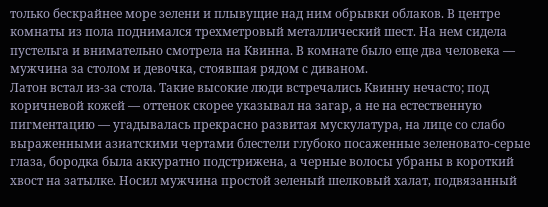только бескрайнее море зелени и плывущие над ним обрывки облаков. В центре комнаты из пола поднимался трехметровый металлический шест. На нем сидела пустельга и внимательно смотрела на Квинна. В комнате было еще два человека — мужчина за столом и девочка, стоявшая рядом с диваном.
Латон встал из-за стола. Такие высокие люди встречались Квинну нечасто; под коричневой кожей — оттенок скорее указывал на загар, а не на естественную пигментацию — угадывалась прекрасно развитая мускулатура, на лице со слабо выраженными азиатскими чертами блестели глубоко посаженные зеленовато-серые глаза, бородка была аккуратно подстрижена, а черные волосы убраны в короткий хвост на затылке. Носил мужчина простой зеленый шелковый халат, подвязанный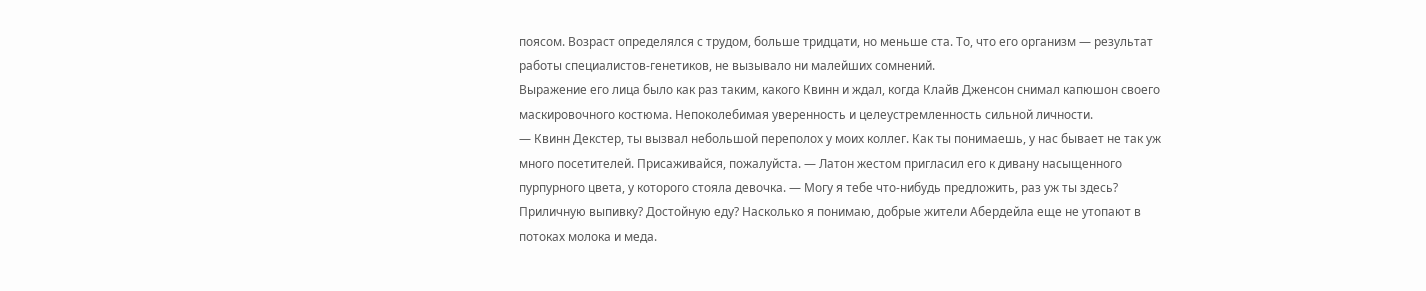поясом. Возраст определялся с трудом, больше тридцати, но меньше ста. То, что его организм — результат работы специалистов-генетиков, не вызывало ни малейших сомнений.
Выражение его лица было как раз таким, какого Квинн и ждал, когда Клайв Дженсон снимал капюшон своего маскировочного костюма. Непоколебимая уверенность и целеустремленность сильной личности.
— Квинн Декстер, ты вызвал небольшой переполох у моих коллег. Как ты понимаешь, у нас бывает не так уж много посетителей. Присаживайся, пожалуйста. — Латон жестом пригласил его к дивану насыщенного пурпурного цвета, у которого стояла девочка. — Могу я тебе что-нибудь предложить, раз уж ты здесь? Приличную выпивку? Достойную еду? Насколько я понимаю, добрые жители Абердейла еще не утопают в потоках молока и меда.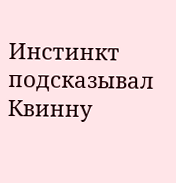Инстинкт подсказывал Квинну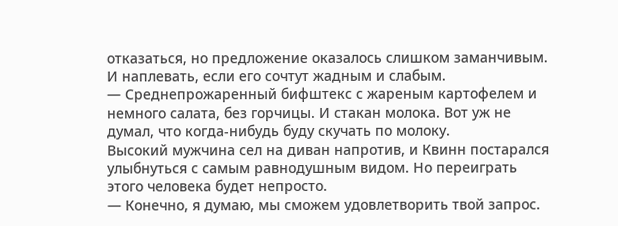отказаться, но предложение оказалось слишком заманчивым. И наплевать, если его сочтут жадным и слабым.
— Среднепрожаренный бифштекс с жареным картофелем и немного салата, без горчицы. И стакан молока. Вот уж не думал, что когда-нибудь буду скучать по молоку.
Высокий мужчина сел на диван напротив, и Квинн постарался улыбнуться с самым равнодушным видом. Но переиграть этого человека будет непросто.
— Конечно, я думаю, мы сможем удовлетворить твой запрос.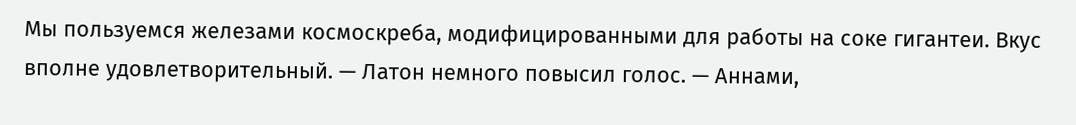Мы пользуемся железами космоскреба, модифицированными для работы на соке гигантеи. Вкус вполне удовлетворительный. — Латон немного повысил голос. — Аннами,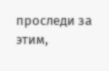проследи за этим,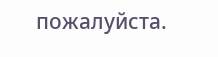пожалуйста.